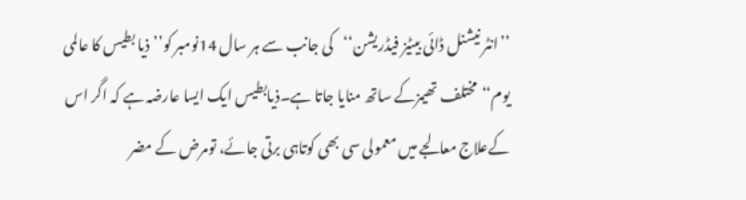’’انٹر نیشنل ڈائی بیٹیز فیڈریشن‘‘کی جانب سے ہر سال 14نومبر کو’’ذیا بطیس کا عالمی یوم‘‘مختلف تھیمزکے ساتھ منایا جاتا ہے۔ذیابطیس ایک ایسا عارضہ ہے کہ اگر اس کےعلاج معالجے میں معمولی سی بھی کوتاہی برتی جائے، تومرض کے مضر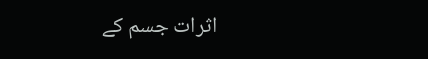اثرات جسم کے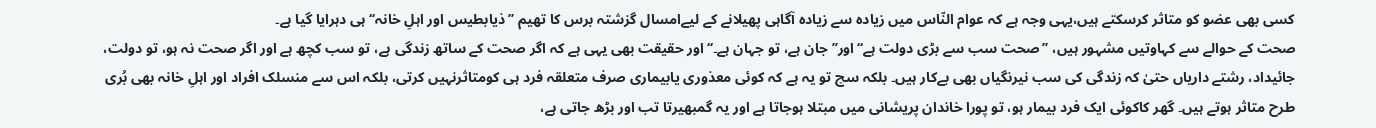کسی بھی عضو کو متاثر کرسکتے ہیں،یہی وجہ ہے کہ عوام النّاس میں زیادہ سے زیادہ آگاہی پھیلانے کے لیےامسال گزشتہ برس کا تھیم ’’ذیابطیس اور اہلِ خانہ‘‘ہی دہرایا گیا ہے۔
صحت کے حوالے سے کہاوتیں مشہور ہیں، ’’صحت سب سے بڑی دولت ہے‘‘اور’’ جان ہے، تو جہان ہے۔‘‘اور حقیقت بھی یہی ہے کہ اگر صحت کے ساتھ زندگی ہے، تو سب کچھ ہے اور اگر صحت نہ ہو، تو دولت، جائیداد، رشتے داریاں حتیٰ کہ زندگی کی سب نیرنگیاں بھی بےکار ہیں۔ بلکہ سچ تو یہ ہے کہ کوئی معذوری یابیماری صرف متعلقہ فرد ہی کومتاثرنہیں کرتی، بلکہ اس سے منسلک افراد اور اہلِ خانہ بھی بُری طرح متاثر ہوتے ہیں۔ گھر کاکوئی ایک فرد بیمار ہو، تو پورا خاندان پریشانی میں مبتلا ہوجاتا ہے اور یہ گمبھیرتا تب اور بڑھ جاتی ہے،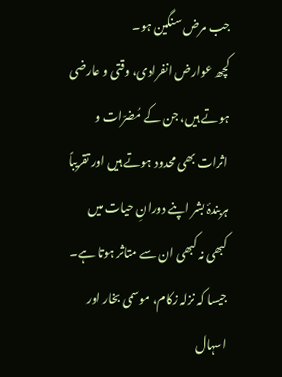جب مرض سنگین ہو۔
کچھ عوارض انفرادی، وقتی و عارضی ہوتے ہیں، جن کے مُضرّات و اثرات بھی محدود ہوتے ہیں اور تقریباً ہربندۂ بشر اپنے دورانِ حیات میں کبھی نہ کبھی ان سے متاثر ہوتا ہے۔ جیسا کہ نزلہ زکام، موسمی بخار اور اسہال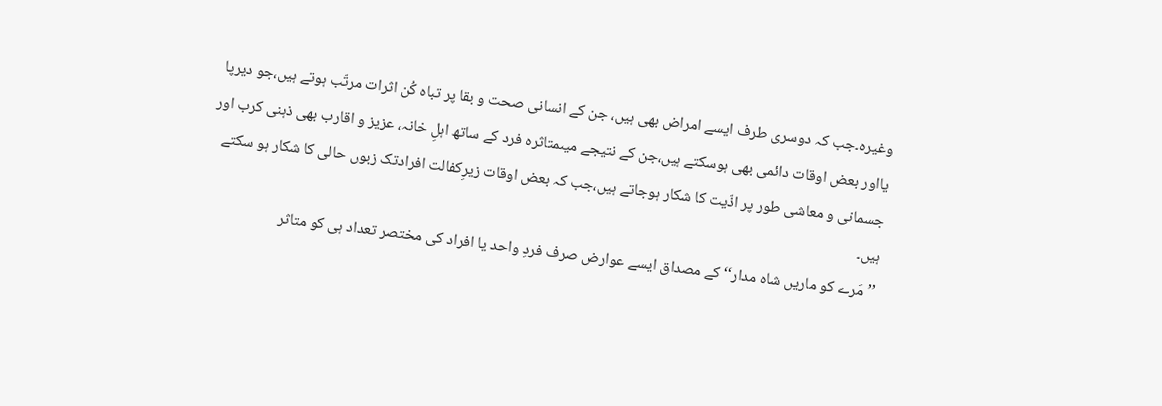وغیرہ۔جب کہ دوسری طرف ایسے امراض بھی ہیں، جن کے انسانی صحت و بقا پر تباہ کُن اثرات مرتّب ہوتے ہیں،جو دیرپا یااور بعض اوقات دائمی بھی ہوسکتے ہیں،جن کے نتیجے میںمتاثرہ فرد کے ساتھ اہلِ خانہ، عزیز و اقارب بھی ذہنی کرب اور جسمانی و معاشی طور پر اذّیت کا شکار ہوجاتے ہیں،جب کہ بعض اوقات زیرِکفالت افرادتک زبوں حالی کا شکار ہو سکتے ہیں۔
’’مَرے کو ماریں شاہ مدار‘‘ کے مصداق ایسے عوارض صرف فردِ واحد یا افراد کی مختصر تعداد ہی کو متاثر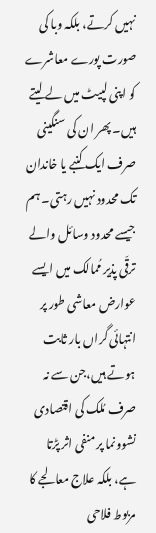نہیں کرتے، بلکہ وبا کی صورت پورے معاشرے کو اپنی لپیٹ میں لے لیتے ہیں۔ پھر ان کی سنگینی صرف ایک کنبے یا خاندان تک محدود نہیں رہتی۔ ہم جیسے محدود وسائل والے ترقّی پذیر مُمالک میں ایسے عوارض معاشی طور پر انتہائی گراں بار ثابت ہوتے ہیں،جن سے نہ صرف مُلک کی اقتصادی نشوونما پر منفی اثر پڑتا ہے، بلکہ علاج معالجے کا مربوط فلاحی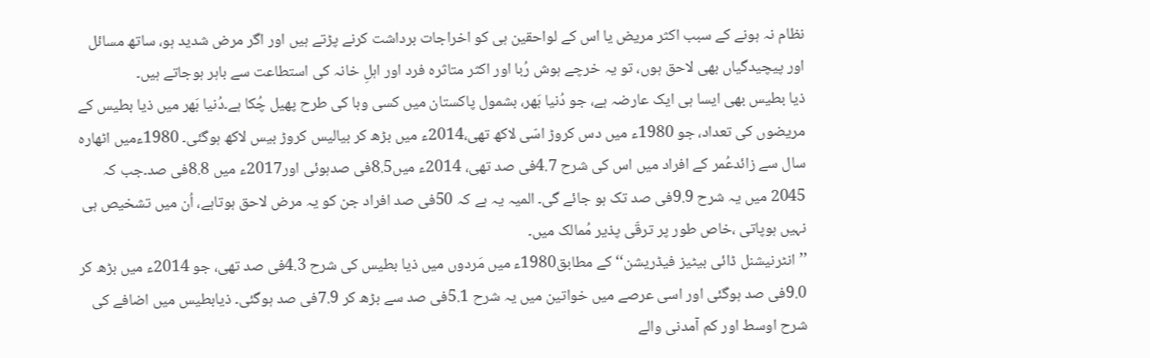نظام نہ ہونے کے سبب اکثر مریض یا اس کے لواحقین ہی کو اخراجات برداشت کرنے پڑتے ہیں اور اگر مرض شدید ہو، ساتھ مسائل اور پیچیدگیاں بھی لاحق ہوں، تو یہ خرچے ہوش رُبا اور اکثر متاثرہ فرد اور اہلِ خانہ کی استطاعت سے باہر ہوجاتے ہیں۔
ذیا بطیس بھی ایسا ہی ایک عارضہ ہے، جو دُنیا بَھر، بشمول پاکستان میں کسی وبا کی طرح پھیل چُکا ہے۔دُنیا بَھر میں ذیا بطیس کے مریضوں کی تعداد، جو 1980ء میں دس کروڑ اسّی لاکھ تھی،2014ء میں بڑھ کر بیالیس کروڑ بیس لاکھ ہوگئی۔ 1980ءمیں اٹھارہ سال سے زائدعُمر کے افراد میں اس کی شرح 4.7فی صد تھی، 2014ء میں8.5فی صدہوئی اور2017ء میں 8.8فی صد۔جب کہ 2045 میں یہ شرح 9.9فی صد تک ہو جائے گی۔ المیہ یہ ہے کہ 50فی صد افراد جن کو یہ مرض لاحق ہوتاہے، اُن میں تشخیص ہی نہیں ہوپاتی ،خاص طور پر ترقّی پذیر مُمالک میں۔
’’انٹرنیشنل ڈائی بیٹیز فیڈریشن‘‘کے مطابق1980ء میں مَردوں میں ذیا بطیس کی شرح 4.3فی صد تھی، جو 2014ء میں بڑھ کر 9.0فی صد ہوگئی اور اسی عرصے میں خواتین میں یہ شرح 5.1فی صد سے بڑھ کر 7.9فی صد ہوگئی۔ ذیابطیس میں اضافے کی شرح اوسط اور کم آمدنی والے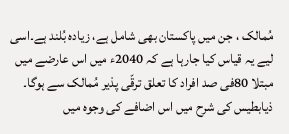مُمالک ، جن میں پاکستان بھی شامل ہے، زیادہ بُلند ہے۔اسی لیے یہ قیاس کیا جارہا ہے کہ 2040ء میں اس عارضے میں مبتلا 80فی صد افراد کا تعلق ترقّی پذیر مُمالک سے ہوگا۔
ذیابطیس کی شرح میں اس اضافے کی وجوہ میں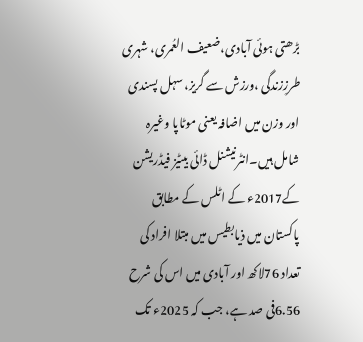بڑھتی ہوئی آبادی،ضعیف العُمری، شہری طرزِزندگی ،ورزش سے گریز، سہل پسندی اور وزن میں اضافہ یعنی موٹاپا وغیرہ شامل ہیں۔انٹرنیشنل ڈائی بیٹیز فیڈریشن کے2017ء کے اٹلس کے مطابق پاکستان میں ذیابطیس میں مبتلا افراد کی تعداد 76لاکھ اور آبادی میں اس کی شرح 6.56فی صد ہے، جب کہ 2025ء تک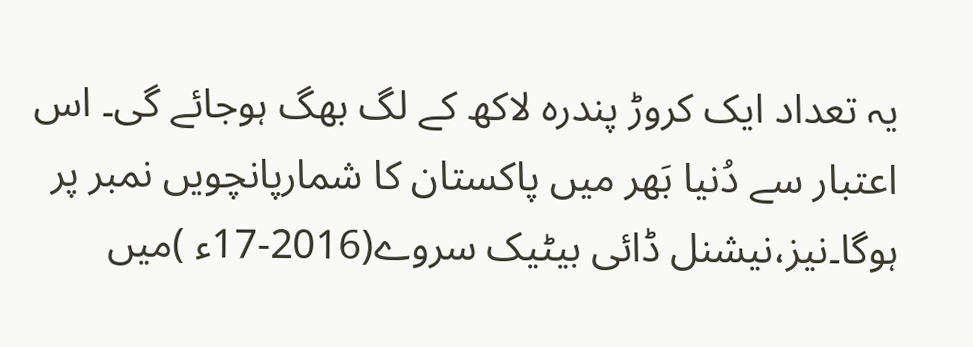یہ تعداد ایک کروڑ پندرہ لاکھ کے لگ بھگ ہوجائے گی۔ اس اعتبار سے دُنیا بَھر میں پاکستان کا شمارپانچویں نمبر پر ہوگا۔نیز،نیشنل ڈائی بیٹیک سروے(2016-17ء )میں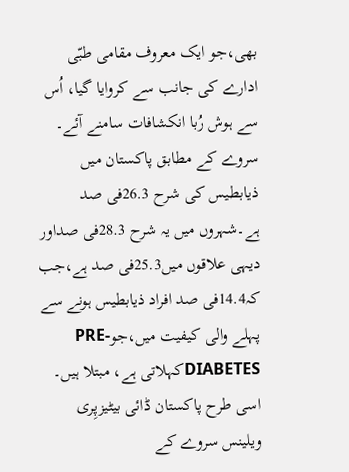بھی،جو ایک معروف مقامی طبّی ادارے کی جانب سے کروایا گیا، اُس سے ہوش رُبا انکشافات سامنے آئے۔
سروے کے مطابق پاکستان میں ذیابطیس کی شرح 26.3فی صد ہے۔شہروں میں یہ شرح 28.3فی صداور دیہی علاقوں میں25.3فی صد ہے،جب کہ14.4فی صد افراد ذیابطیس ہونے سے پہلے والی کیفیت میں،جوPRE-DIABETESکہلاتی ہے، مبتلا ہیں۔ اسی طرح پاکستان ڈائی بیٹیزپِری ویلینس سروے کے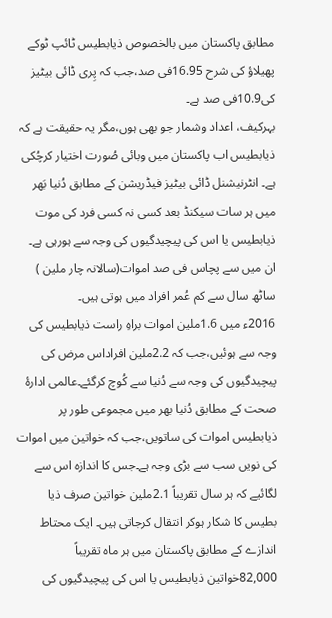مطابق پاکستان میں بالخصوص ذیابطیس ٹائپ ٹوکے پھیلاؤ کی شرح 16.95فی صد،جب کہ پِری ڈائی بیٹیز کی10.9فی صد ہے۔
بہرکیف، اعداد وشمار جو بھی ہوں،مگر یہ حقیقت ہے کہ ذیابطیس اب پاکستان میں وبائی صُورت اختیار کرچُکی ہے۔ انٹرنیشنل ڈائی بیٹیز فیڈریشن کے مطابق دُنیا بَھر میں ہر سات سیکنڈ بعد کسی نہ کسی فرد کی موت ذیابطیس یا اس کی پیچیدگیوں کی وجہ سے ہورہی ہے۔ ان میں سے پچاس فی صد اموات(سالانہ چار ملین ) ساٹھ سال سے کم عُمر افراد میں ہوتی ہیں۔
2016ء میں 1.6ملین اموات براہِ راست ذیابطیس کی وجہ سے ہوئیں،جب کہ 2.2ملین افراداس مرض کی پیچیدگیوں کی وجہ سے دُنیا سے کُوچ کرگئے۔عالمی ادارۂ صحت کے مطابق دُنیا بھر میں مجموعی طور پر ذیابطیس اموات کی ساتویں،جب کہ خواتین میں اموات کی نویں سب سے بڑی وجہ ہے۔جس کا اندازہ اس سے لگائیے کہ ہر سال تقریباً 2.1ملین خواتین صرف ذیا بطیس کا شکار ہوکر انتقال کرجاتی ہیں۔ ایک محتاط اندازے کے مطابق پاکستان میں ہر ماہ تقریباً 82,000خواتین ذیابطیس یا اس کی پیچیدگیوں کی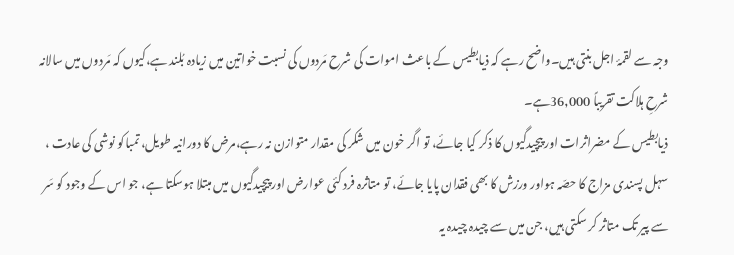وجہ سے لقمۂ اجل بنتی ہیں۔واضح رہے کہ ذیابطیس کے باعث اموات کی شرح مَردوں کی نسبت خواتین میں زیادہ بُلند ہے،کیوں کہ مَردوں میں سالانہ شرحِ ہلاکت تقریباً 36,000ہے۔
ذیابطیس کے مضراثرات اور پیچیدگیوں کا ذکر کیا جائے، تو اگر خون میں شکر کی مقدار متوازن نہ رہے،مرض کا دورانیہ طویل، تمباکو نوشی کی عادت ، سہل پسندی مزاج کا حصّہ ہواور ورزش کا بھی فقدان پایا جائے، تو متاثرہ فرد کئی عوارض اور پیچیدگیوں میں مبتلا ہوسکتا ہے، جو اس کے وجود کو سَر سے پیر تک متاثر کر سکتی ہیں، جن میں سے چیدہ چیدہ یہ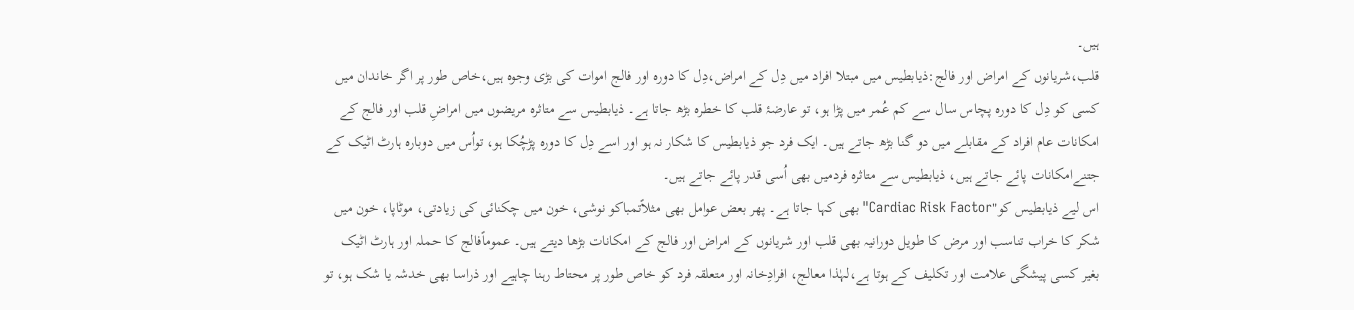ہیں۔
قلب،شریانوں کے امراض اور فالج:ذیابطیس میں مبتلا افراد میں دِل کے امراض،دِل کا دورہ اور فالج اموات کی بڑی وجوہ ہیں،خاص طور پر اگر خاندان میں کسی کو دِل کا دورہ پچاس سال سے کم عُمر میں پڑا ہو، تو عارضۂ قلب کا خطرہ بڑھ جاتا ہے۔ ذیابطیس سے متاثرہ مریضوں میں امراضِ قلب اور فالج کے امکانات عام افراد کے مقابلے میں دو گنا بڑھ جاتے ہیں۔ ایک فرد جو ذیابطیس کا شکار نہ ہو اور اسے دِل کا دورہ پڑچُکا ہو، تواُس میں دوبارہ ہارٹ اٹیک کے جتنےامکانات پائے جاتے ہیں، ذیابطیس سے متاثرہ فردمیں بھی اُسی قدر پائے جاتے ہیں۔
اس لیے ذیابطیس کو"Cardiac Risk Factor"بھی کہا جاتا ہے۔ پھر بعض عوامل بھی مثلاًتمباکو نوشی، خون میں چکنائی کی زیادتی، موٹاپا، خون میں شکر کا خراب تناسب اور مرض کا طویل دورانیہ بھی قلب اور شریانوں کے امراض اور فالج کے امکانات بڑھا دیتے ہیں۔ عموماًفالج کا حملہ اور ہارٹ اٹیک بغیر کسی پیشگی علامت اور تکلیف کے ہوتا ہے،لہٰذا معالج، افرادِخانہ اور متعلقہ فرد کو خاص طور پر محتاط رہنا چاہیے اور ذراسا بھی خدشہ یا شک ہو، تو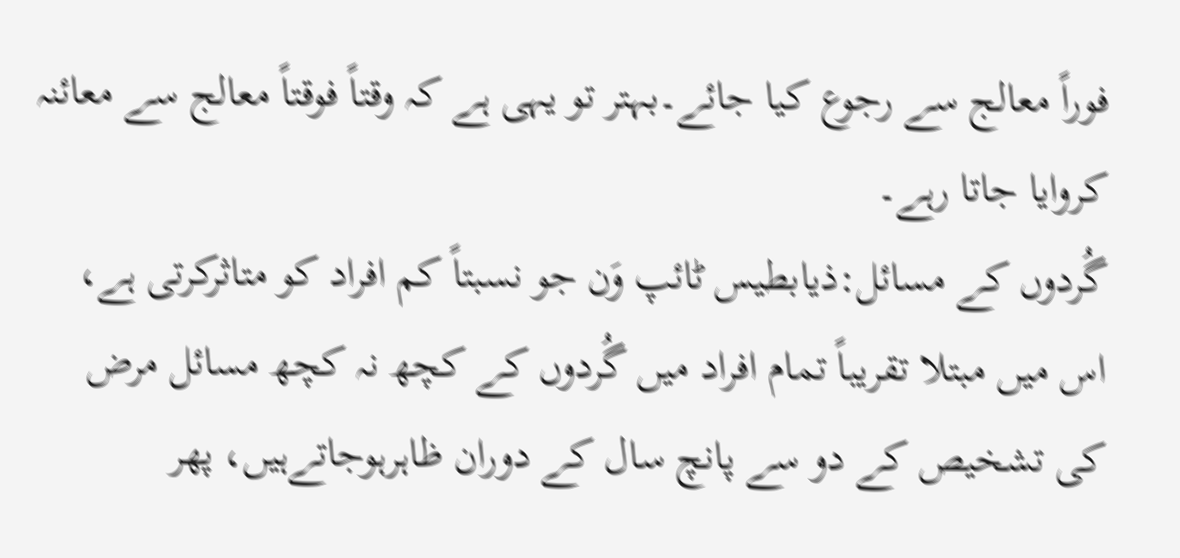فوراً معالج سے رجوع کیا جائے۔بہتر تو یہی ہے کہ وقتاً فوقتاً معالج سے معائنہ کروایا جاتا رہے۔
گُردوں کے مسائل:ذیابطیس ٹائپ وَن جو نسبتاً کم افراد کو متاثرکرتی ہے، اس میں مبتلا تقریباً تمام افراد میں گُردوں کے کچھ نہ کچھ مسائل مرض کی تشخیص کے دو سے پانچ سال کے دوران ظاہرہوجاتےہیں، پھر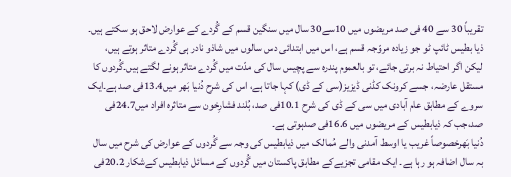تقریباً 30 سے 40 فی صد مریضوں میں 10سے30 سال میں سنگین قسم کے گُردے کے عوارض لاحق ہو سکتے ہیں۔
ذیا بطیس ٹائپ ٹو جو زیادہ مروّجہ قسم ہے، اس میں ابتدائی دس سالوں میں شاذو نادر ہی گُردے متاثر ہوتے ہیں، لیکن اگر احتیاط نہ برتی جائے، تو بالعموم پندرہ سے پچیس سال کی مدّت میں گُردے متاثر ہونے لگتے ہیں۔گُردوں کا مستقل عارضہ، جسے کرونک کڈنی ڈیزیز(سی کے ڈی) کہا جاتا ہے، اس کی شرح دُنیا بَھر میں13.4فی صد ہے۔ایک سروے کے مطابق عام آبادی میں سی کے ڈی کی شرح 10.1فی صد، بُلند فشارِخون سے متاثرہ افراد میں24.7فی صد،جب کہ ذیابطیس کے مریضوں میں 16.6فی صدہوتی ہے۔
دُنیا بَھرخصوصاً غریب یا اوسط آمدنی والے مُمالک میں ذیابطیس کی وجہ سے گُردوں کے عوارض کی شرح میں سال بہ سال اضافہ ہو رہا ہے۔ ایک مقامی تجزیےکے مطابق پاکستان میں گُردوں کے مسائل ذیابطیس کےشکار 20.2فی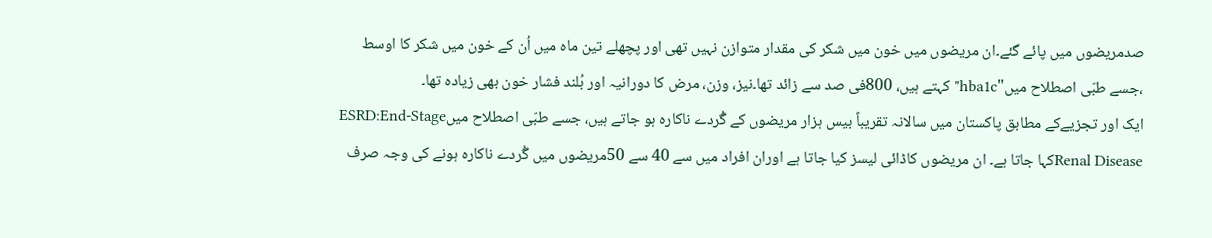صدمریضوں میں پائے گئے۔ان مریضوں میں خون میں شکر کی مقدار متوازن نہیں تھی اور پچھلے تین ماہ میں اُن کے خون میں شکر کا اوسط ،جسے طبّی اصطلاح میں"hba1c"کہتے ہیں، 800فی صد سے زائد تھا۔نیز، وزن، مرض کا دورانیہ اور بُلند فشار خون بھی زیادہ تھا۔
ایک اور تجزیےکے مطابق پاکستان میں سالانہ تقریباً بیس ہزار مریضوں کے گُردے ناکارہ ہو جاتے ہیں، جسے طبّی اصطلاح میںESRD:End-Stage Renal Diseaseکہا جاتا ہے۔ ان مریضوں کاڈائی لیسز کیا جاتا ہے اوران افراد میں سے 40 سے 50مریضوں میں گُردے ناکارہ ہونے کی وجہ صرف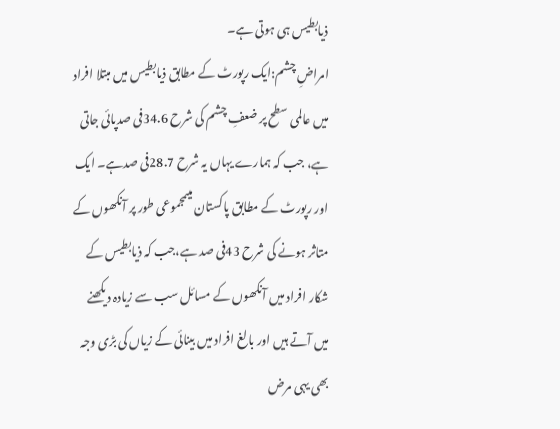ذیابطیس ہی ہوتی ہے۔
امراضِ چشم:ایک رپورٹ کے مطابق ذیابطیس میں مبتلا افراد میں عالمی سطح پر ضعفِ چشم کی شرح 34.6فی صدپائی جاتی ہے، جب کہ ہمارے یہاں یہ شرح 28.7فی صدہے۔ ایک اور رپورٹ کے مطابق پاکستان میںمجموعی طور پر آنکھوں کے متاثر ہونے کی شرح 43فی صد ہے،جب کہ ذیابطیس کے شکار افراد میں آنکھوں کے مسائل سب سے زیادہ دیکھنے میں آتے ہیں اور بالغ افراد میں بینائی کے زیاں کی بڑی وجہ بھی یہی مرض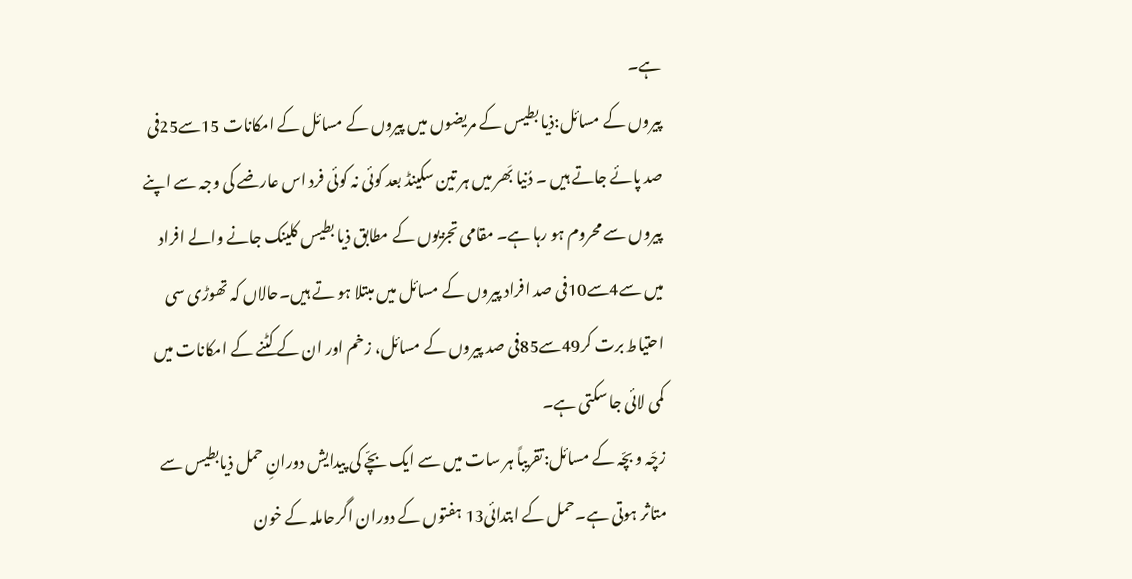ہے۔
پیروں کے مسائل:ذیا بطیس کے مریضوں میں پیروں کے مسائل کے امکانات 15سے25فی صد پائے جاتے ہیں ۔ دُنیا بَھر میں ہر تین سکینڈ بعد کوئی نہ کوئی فرد اس عارضے کی وجہ سے اپنے پیروں سے محروم ہو رہا ہے۔ مقامی تجزیوں کے مطابق ذیا بطیس کلینک جانے والے افراد میں سے4سے10فی صد افراد پیروں کے مسائل میں مبتلا ہو تے ہیں۔حالاں کہ تھوڑی سی احتیاط برت کر49سے85فی صد پیروں کے مسائل، زخم اور ان کے کٹنے کے امکانات میں کمی لائی جا سکتی ہے۔
زچّہ و بچّہ کے مسائل:تقریباً ہر سات میں سے ایک بچّے کی پیدایش دورانِ حمل ذیابطیس سے متاثر ہوتی ہے۔حمل کے ابتدائی13 ہفتوں کے دوران اگرحاملہ کے خون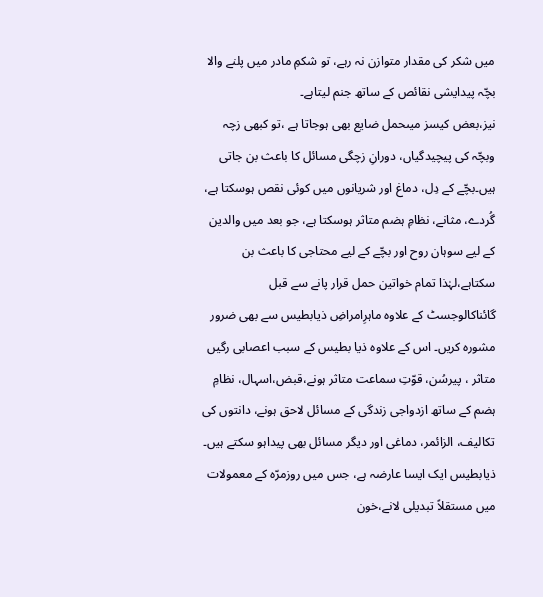میں شکر کی مقدار متوازن نہ رہے، تو شکمِ مادر میں پلنے والا بچّہ پیدایشی نقائص کے ساتھ جنم لیتاہے۔
نیز،بعض کیسز میںحمل ضایع بھی ہوجاتا ہے ،تو کبھی زچہ وبچّہ کی پیچیدگیاں، دورانِ زچگی مسائل کا باعث بن جاتی ہیں۔بچّے کے دِل، دماغ اور شریانوں میں کوئی نقص ہوسکتا ہے، گُردے، مثانے، نظامِ ہضم متاثر ہوسکتا ہے، جو بعد میں والدین کے لیے سوہان روح اور بچّے کے لیے محتاجی کا باعث بن سکتاہے،لہٰذا تمام خواتین حمل قرار پانے سے قبل گائناکالوجسٹ کے علاوہ ماہرِامراضِ ذیابطیس سے بھی ضرور مشورہ کریں۔ اس کے علاوہ ذیا بطیس کے سبب اعصابی رگیں متاثر ، پیرسُن، قوّتِ سماعت متاثر ہونے،قبض،اسہال، نظامِ ہضم کے ساتھ ازدواجی زندگی کے مسائل لاحق ہونے، دانتوں کی تکالیف، الزائمر، دماغی اور دیگر مسائل بھی پیداہو سکتے ہیں۔
ذیابطیس ایک ایسا عارضہ ہے، جس میں روزمرّہ کے معمولات میں مستقلاً تبدیلی لانے،خون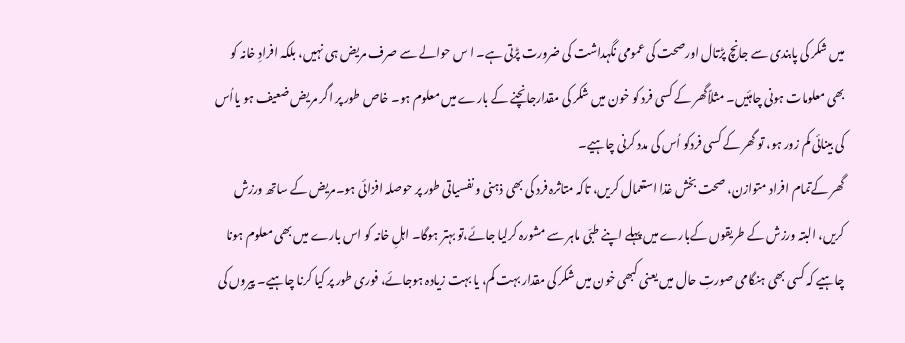میں شکر کی پابندی سے جانچ پڑتال اورصحت کی عمومی نگہداشت کی ضرورت پڑتی ہے۔ ا س حوالے سے صرف مریض ہی نہیں، بلکہ افرادِ خانہ کو بھی معلومات ہونی چاہئیں۔ مثلاًگھر کے کسی فرد کو خون میں شکر کی مقدارجانچنے کے بارے میں معلوم ہو۔ خاص طور پر اگر مریض ضعیف ہو یااُس کی بینائی کم زور ہو، تو گھر کے کسی فردکو اُس کی مدد کرنی چاہیے۔
گھر کےتمام افراد متوازن، صحت بخش غذا استعمال کریں، تاکہ متاثرہ فرد کی بھی ذہنی و نفسیاتی طور پر حوصلہ افزائی ہو۔مریض کے ساتھ ورزش کریں، البتہ ورزش کے طریقوں کےبارے میں پہلے اپنے طبّی ماہر سے مشورہ کرلیا جائے،تو بہتر ہوگا۔ اہلِ خانہ کو اس بارے میں بھی معلوم ہونا چاہیے کہ کسی بھی ہنگامی صورتِ حال میں یعنی کبھی خون میں شکر کی مقدار بہت کم، یا بہت زیادہ ہوجائے، فوری طور پر کیا کرنا چاہیے۔ پیروں کی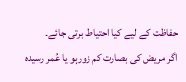حفاظت کے لیے کیا احتیاط برتی جائے۔
اگر مریض کی بصارت کم زورہو یا عُمر رسیدہ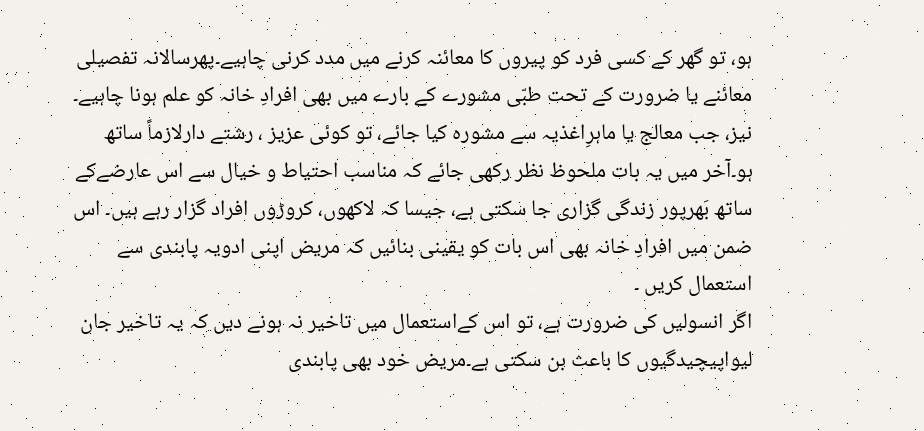ہو، تو گھر کے کسی فرد کو پیروں کا معائنہ کرنے میں مدد کرنی چاہیے۔پھرسالانہ تفصیلی معائنے یا ضرورت کے تحت طبّی مشورے کے بارے میں بھی افرادِ خانہ کو علم ہونا چاہیے۔
نیز، جب معالج یا ماہرِاغذیہ سے مشورہ کیا جائے، تو کوئی عزیز ، رشتے دارلازماً ساتھ ہو۔آخر میں یہ بات ملحوظ نظر رکھی جائے کہ مناسب احتیاط و خیال سے اس عارضےکے ساتھ بَھرپور زندگی گزاری جا سکتی ہے، جیسا کہ لاکھوں، کروڑوں افراد گزار رہے ہیں۔ اس ضمن میں افرادِ خانہ بھی اس بات کو یقینی بنائیں کہ مریض اپنی ادویہ پابندی سے استعمال کریں ۔
اگر انسولیں کی ضرورت ہے، تو اس کےاستعمال میں تاخیر نہ ہونے دیں کہ یہ تاخیر جان لیواپیچیدگیوں کا باعث بن سکتی ہے۔مریض خود بھی پابندی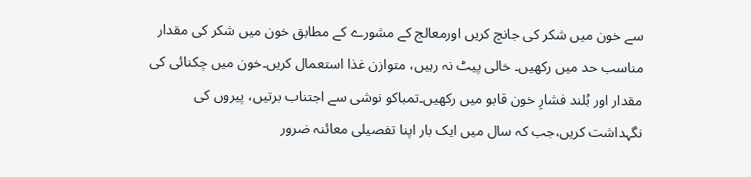سے خون میں شکر کی جانچ کریں اورمعالج کے مشورے کے مطابق خون میں شکر کی مقدار مناسب حد میں رکھیں۔ خالی پیٹ نہ رہیں، متوازن غذا استعمال کریں۔خون میں چکنائی کی مقدار اور بُلند فشارِ خون قابو میں رکھیں۔تمباکو نوشی سے اجتناب برتیں، پیروں کی نگہداشت کریں،جب کہ سال میں ایک بار اپنا تفصیلی معائنہ ضرور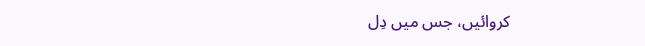کروائیں، جس میں دِل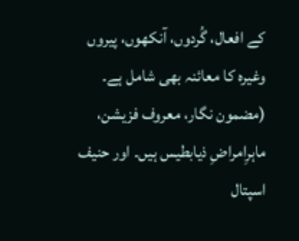کے افعال، گُردوں، آنکھوں، پیروں وغیرہ کا معائنہ بھی شامل ہے۔
(مضمون نگار، معروف فزیشن، ماہرِامراضِ ذیابطیس ہیں۔ اور حنیف اسپتال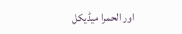اور الحمرا میڈیکل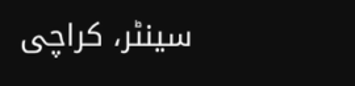سینٹر، کراچی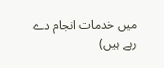میں خدمات انجام دے رہے ہیں)